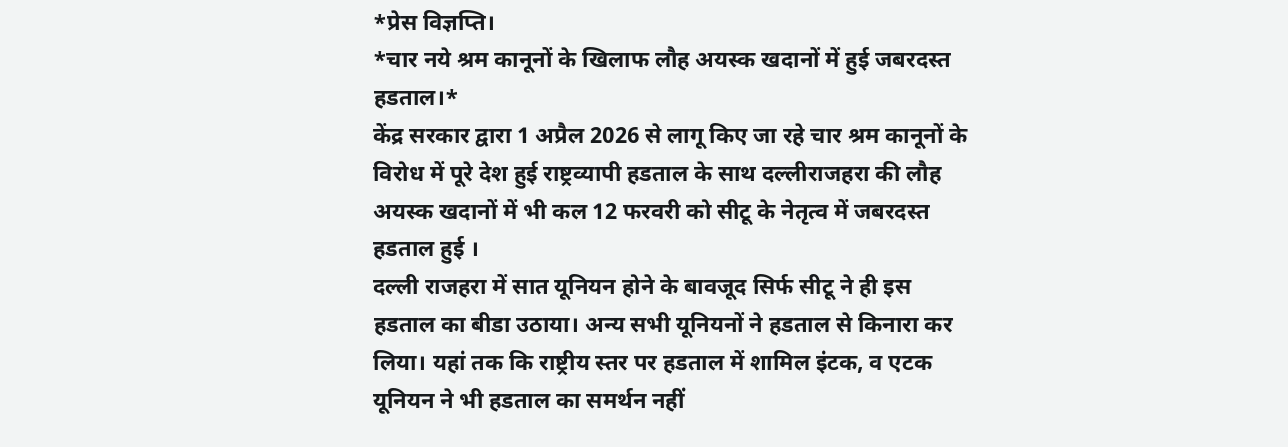*प्रेस विज्ञप्ति।
*चार नये श्रम कानूनों के खिलाफ लौह अयस्क खदानों में हुई जबरदस्त हडताल।*
केंद्र सरकार द्वारा 1 अप्रैल 2026 से लागू किए जा रहे चार श्रम कानूनों के विरोध में पूरे देश हुई राष्ट्रव्यापी हडताल के साथ दल्लीराजहरा की लौह अयस्क खदानों में भी कल 12 फरवरी को सीटू के नेतृत्व में जबरदस्त हडताल हुई ।
दल्ली राजहरा में सात यूनियन होने के बावजूद सिर्फ सीटू ने ही इस हडताल का बीडा उठाया। अन्य सभी यूनियनों ने हडताल से किनारा कर लिया। यहां तक कि राष्ट्रीय स्तर पर हडताल में शामिल इंटक, व एटक यूनियन ने भी हडताल का समर्थन नहीं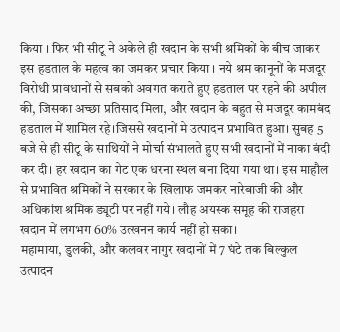किया । फिर भी सीटू ने अकेले ही खदान के सभी श्रमिकों के बीच जाकर इस हडताल के महत्व का जमकर प्रचार किया । नये श्रम कानूनों के मजदूर विरोधी प्रावधानों से सबको अवगत कराते हुए हडताल पर रहने की अपील की, जिसका अच्छा प्रतिसाद मिला, और खदान के बहुत से मजदूर कामबंद हडताल में शामिल रहे।जिससे खदानों मे उत्पादन प्रभावित हुआ। सुबह 5 बजे से ही सीटू के साथियों ने मोर्चा संभालते हुए सभी खदानों में नाका बंदी कर दी। हर खदान का गेट एक धरना स्थल बना दिया गया था। इस माहौल से प्रभावित श्रमिकों ने सरकार के खिलाफ जमकर नारेबाजी की और अधिकांश श्रमिक ड्यूटी पर नहीं गये। लौह अयस्क समूह की राजहरा खदान में लगभग 60% उत्खनन कार्य नहीं हो सका।
महामाया, डुलकी, और कलवर नागुर खदानों में 7 घंटे तक बिल्कुल उत्पादन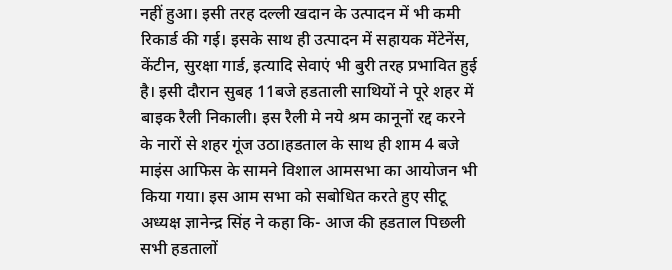नहीं हुआ। इसी तरह दल्ली खदान के उत्पादन में भी कमी रिकार्ड की गई। इसके साथ ही उत्पादन में सहायक मेंटेनेंस, केंटीन, सुरक्षा गार्ड, इत्यादि सेवाएं भी बुरी तरह प्रभावित हुई है। इसी दौरान सुबह 11बजे हडताली साथियों ने पूरे शहर में बाइक रैली निकाली। इस रैली मे नये श्रम कानूनों रद्द करने के नारों से शहर गूंज उठा।हडताल के साथ ही शाम 4 बजे माइंस आफिस के सामने विशाल आमसभा का आयोजन भी किया गया। इस आम सभा को सबोधित करते हुए सीटू अध्यक्ष ज्ञानेन्द्र सिंह ने कहा कि- आज की हडताल पिछली सभी हडतालों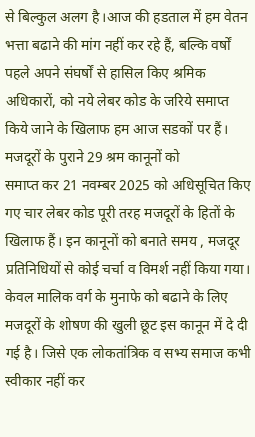से बिल्कुल अलग है।आज की हडताल में हम वेतन भत्ता बढाने की मांग नहीं कर रहे हैं, बल्कि वर्षों पहले अपने संघर्षों से हासिल किए श्रमिक अधिकारों, को नये लेबर कोड के जरिये समाप्त किये जाने के खिलाफ हम आज सडकों पर हैं। मजदूरों के पुराने 29 श्रम कानूनों को
समाप्त कर 21 नवम्बर 2025 को अधिसूचित किए गए चार लेबर कोड पूरी तरह मजदूरों के हितों के खिलाफ हैं। इन कानूनों को बनाते समय , मजदूर प्रतिनिधियों से कोई चर्चा व विमर्श नहीं किया गया। केवल मालिक वर्ग के मुनाफे को बढाने के लिए मजदूरों के शोषण की खुली छूट इस कानून में दे दी गई है। जिसे एक लोकतांत्रिक व सभ्य समाज कभी स्वीकार नहीं कर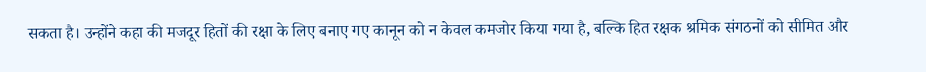सकता है। उन्होंने कहा की मजदूर हितों की रक्षा के लिए बनाए गए कानून को न केवल कमजोर किया गया है, बल्कि हित रक्षक श्रमिक संगठनों को सीमित और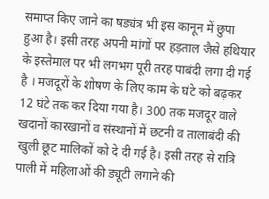समाप्त किए जाने का षड्यंत्र भी इस कानून में छुपा हुआ है। इसी तरह अपनी मांगों पर हड़ताल जैसे हथियार के इस्तेमाल पर भी लगभग पूरी तरह पाबंदी लगा दी गई है । मजदूरों के शोषण के लिए काम के घंटे को बढ़कर 12 घंटे तक कर दिया गया है। 300 तक मजदूर वाले खदानों कारखानों व संस्थानों में छटनी व तालाबंदी की खुली छूट मालिकों को दे दी गई है। इसी तरह से रात्रि पाली में महिलाओं की ड्यूटी लगाने की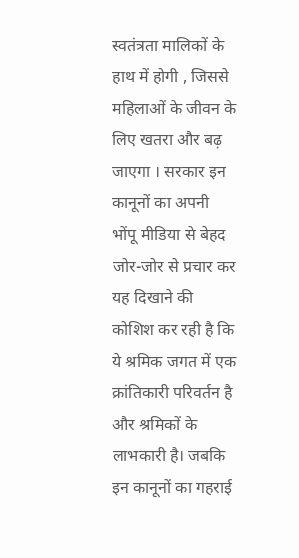स्वतंत्रता मालिकों के हाथ में होगी , जिससे महिलाओं के जीवन के लिए खतरा और बढ़ जाएगा । सरकार इन कानूनों का अपनी भोंपू मीडिया से बेहद जोर-जोर से प्रचार कर यह दिखाने की कोशिश कर रही है कि ये श्रमिक जगत में एक क्रांतिकारी परिवर्तन है और श्रमिकों के लाभकारी है। जबकि इन कानूनों का गहराई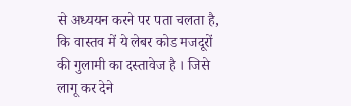से अध्ययन करने पर पता चलता है, कि वास्तव में ये लेबर कोड मजदूरों की गुलामी का दस्तावेज है । जिसे लागू कर देने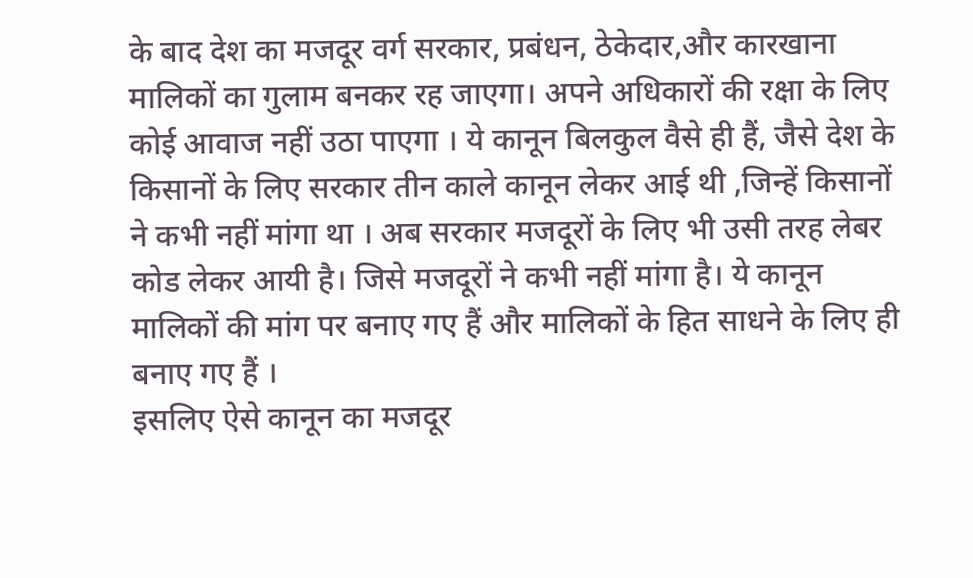के बाद देश का मजदूर वर्ग सरकार, प्रबंधन, ठेकेदार,और कारखाना मालिकों का गुलाम बनकर रह जाएगा। अपने अधिकारों की रक्षा के लिए कोई आवाज नहीं उठा पाएगा । ये कानून बिलकुल वैसे ही हैं, जैसे देश के किसानों के लिए सरकार तीन काले कानून लेकर आई थी ,जिन्हें किसानों ने कभी नहीं मांगा था । अब सरकार मजदूरों के लिए भी उसी तरह लेबर कोड लेकर आयी है। जिसे मजदूरों ने कभी नहीं मांगा है। ये कानून मालिकों की मांग पर बनाए गए हैं और मालिकों के हित साधने के लिए ही बनाए गए हैं ।
इसलिए ऐसे कानून का मजदूर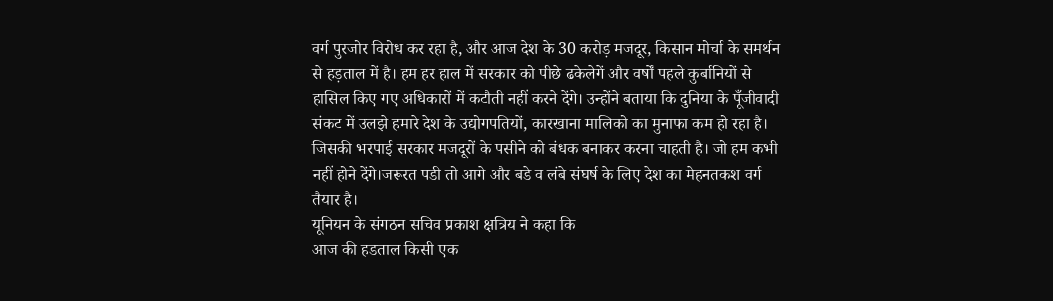वर्ग पुरजोर विरोध कर रहा है, और आज देश के 30 करोड़ मजदूर, किसान मोर्चा के समर्थन से हड़ताल में है। हम हर हाल में सरकार को पीछे ढकेलेगें और वर्षों पहले कुर्बानियों से हासिल किए गए अधिकारों में कटौती नहीं करने देंगे। उन्होंने बताया कि दुनिया के पूँजीवादी संकट में उलझे हमारे देश के उद्योगपतियों, कारखाना मालिको का मुनाफा कम हो रहा है। जिसकी भरपाई सरकार मजदूरों के पसीने को बंधक बनाकर करना चाहती है। जो हम कभी नहीं होने देंगे।जरूरत पडी तो आगे और बडे व लंबे संघर्ष के लिए देश का मेहनतकश वर्ग तैयार है।
यूनियन के संगठन सचिव प्रकाश क्षत्रिय ने कहा कि
आज की हडताल किसी एक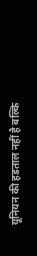यूनियन की हडताल नहीं है बल्कि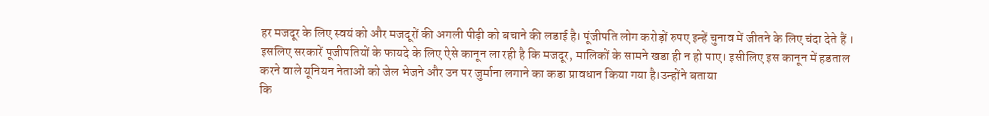हर मजदूर के लिए स्वयं को और मजदूरों की अगली पीढ़ी को बचाने की लडाई है। पूंजीपति लोग करोड़ों रुपए इन्हें चुनाव में जीतने के लिए चंदा देते हैं । इसलिए सरकारें पूजीपतियों के फायदे के लिए ऐसे कानून ला रही है कि मजदूर, मालिकों के सामने खडा ही न हो पाए। इसीलिए इस कानून में हडताल करने वाले यूनियन नेताओं को जेल भेजने और उन पर जुर्माना लगाने का कडा प्रावधान किया गया है।उन्होंने बताया
कि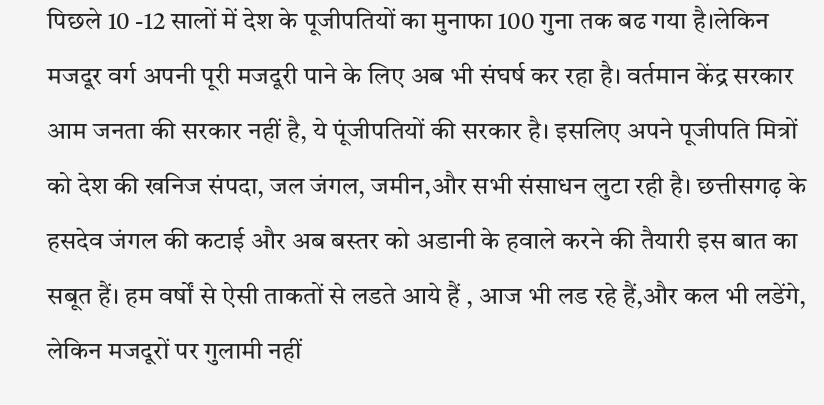पिछले 10 -12 सालों में देश के पूजीपतियों का मुनाफा 100 गुना तक बढ गया है।लेकिन मजदूर वर्ग अपनी पूरी मजदूरी पाने के लिए अब भी संघर्ष कर रहा है। वर्तमान केंद्र सरकार आम जनता की सरकार नहीं है, ये पूंजीपतियों की सरकार है। इसलिए अपने पूजीपति मित्रों को देश की खनिज संपदा, जल जंगल, जमीन,और सभी संसाधन लुटा रही है। छत्तीसगढ़ के हसदेव जंगल की कटाई और अब बस्तर को अडानी के हवाले करने की तैयारी इस बात का सबूत हैं। हम वर्षों से ऐसी ताकतों से लडते आये हैं , आज भी लड रहे हैं,और कल भी लडेंगे, लेकिन मजदूरों पर गुलामी नहीं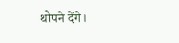थोपने देंगे।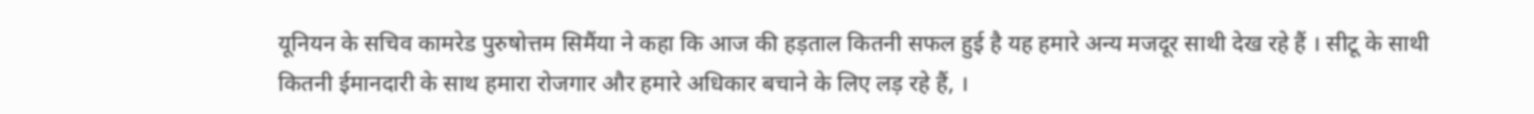यूनियन के सचिव कामरेड पुरुषोत्तम सिमैंया ने कहा कि आज की हड़ताल कितनी सफल हुई है यह हमारे अन्य मजदूर साथी देख रहे हैं । सीटू के साथी कितनी ईमानदारी के साथ हमारा रोजगार और हमारे अधिकार बचाने के लिए लड़ रहे हैं, ।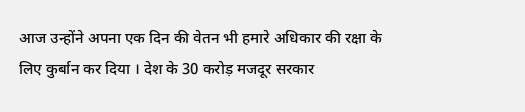आज उन्होंने अपना एक दिन की वेतन भी हमारे अधिकार की रक्षा के लिए कुर्बान कर दिया । देश के 30 करोड़ मजदूर सरकार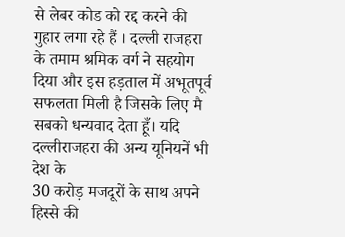से लेबर कोड को रद्द करने की गुहार लगा रहे हैं । दल्ली राजहरा के तमाम श्रमिक वर्ग ने सहयोग दिया और इस हड़ताल में अभूतपूर्व सफलता मिली है जिसके लिए मै सबको धन्यवाद देता हूँ। यदि दल्लीराजहरा की अन्य यूनियनें भी देश के
30 करोड़ मजदूरों के साथ अपने हिस्से की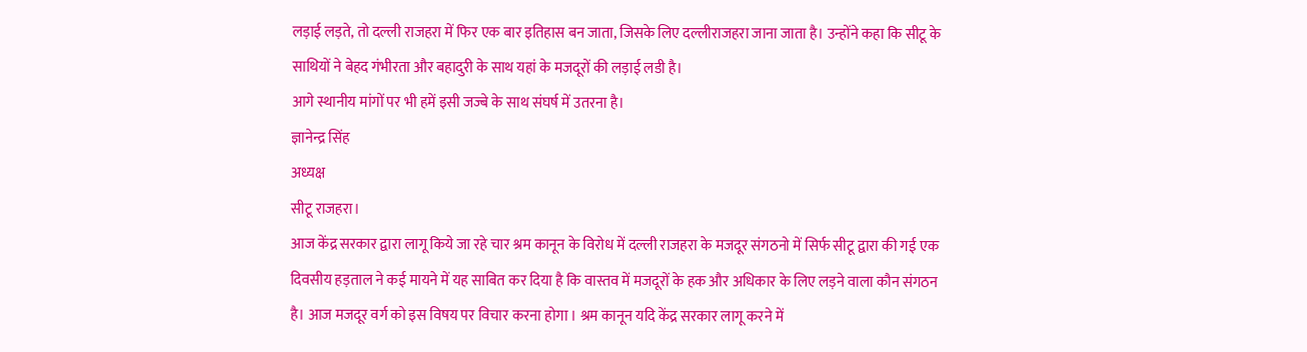लड़ाई लड़ते, तो दल्ली राजहरा में फिर एक बार इतिहास बन जाता, जिसके लिए दल्लीराजहरा जाना जाता है। उन्होंने कहा कि सीटू के साथियों ने बेहद गंभीरता और बहादुरी के साथ यहां के मजदूरों की लड़ाई लडी है।
आगे स्थानीय मांगों पर भी हमें इसी जज्बे के साथ संघर्ष में उतरना है।
ज्ञानेन्द्र सिंह
अध्यक्ष
सीटू राजहरा।
आज केंद्र सरकार द्वारा लागू किये जा रहे चार श्रम कानून के विरोध में दल्ली राजहरा के मजदूर संगठनो में सिर्फ सीटू द्वारा की गई एक दिवसीय हड़ताल ने कई मायने में यह साबित कर दिया है कि वास्तव में मजदूरों के हक और अधिकार के लिए लड़ने वाला कौन संगठन है। आज मजदूर वर्ग को इस विषय पर विचार करना होगा । श्रम कानून यदि केंद्र सरकार लागू करने में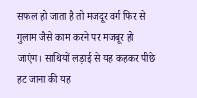सफल हो जाता है तो मजदूर वर्ग फिर से गुलाम जैसे काम करने पर मजबूर हो जाएंग। साथियों लड़ाई से यह कहकर पीछे हट जाना की यह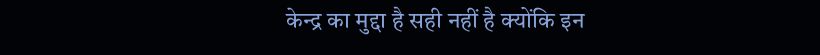केन्द्र का मुद्दा है सही नहीं है क्योंकि इन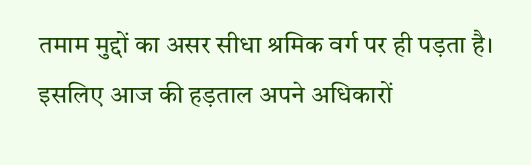तमाम मुद्दों का असर सीधा श्रमिक वर्ग पर ही पड़ता है। इसलिए आज की हड़ताल अपने अधिकारों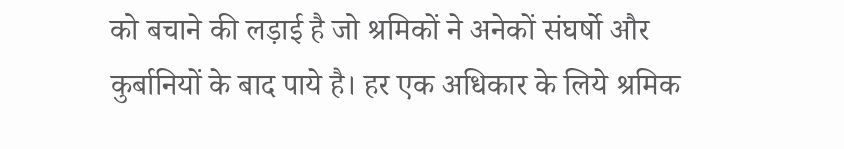को बचाने की लड़ाई है जो श्रमिकों ने अनेकों संघर्षो और कुर्बानियों के बाद पाये है। हर एक अधिकार के लिये श्रमिक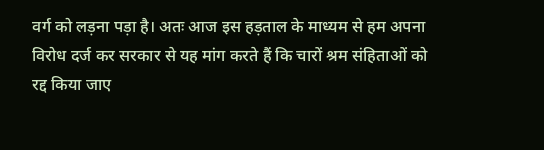वर्ग को लड़ना पड़ा है। अतः आज इस हड़ताल के माध्यम से हम अपना विरोध दर्ज कर सरकार से यह मांग करते हैं कि चारों श्रम संहिताओं को रद्द किया जाए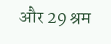और 29 श्रम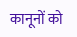कानूनों को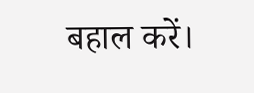बहाल करें।